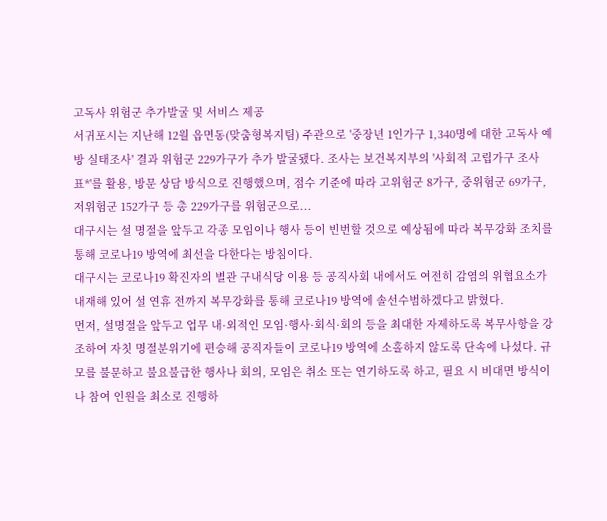고독사 위험군 추가발굴 및 서비스 제공
서귀포시는 지난해 12월 읍면동(맞춤형복지팀) 주관으로 '중장년 1인가구 1,340명에 대한 고독사 예방 실태조사' 결과 위험군 229가구가 추가 발굴됐다. 조사는 보건복지부의 '사회적 고립가구 조사표*'를 활용, 방문 상담 방식으로 진행했으며, 점수 기준에 따라 고위험군 8가구, 중위험군 69가구, 저위험군 152가구 등 총 229가구를 위험군으로...
대구시는 설 명절을 앞두고 각종 모임이나 행사 등이 빈번할 것으로 예상됨에 따라 복무강화 조치를 통해 코로나19 방역에 최선을 다한다는 방침이다.
대구시는 코로나19 확진자의 별관 구내식당 이용 등 공직사회 내에서도 여전히 감염의 위협요소가 내재해 있어 설 연휴 전까지 복무강화를 통해 코로나19 방역에 솔선수범하겠다고 밝혔다.
먼저, 설명절을 앞두고 업무 내·외적인 모임·행사·회식·회의 등을 최대한 자제하도록 복무사항을 강조하여 자칫 명절분위기에 편승해 공직자들이 코로나19 방역에 소홀하지 않도록 단속에 나섰다. 규모를 불문하고 불요불급한 행사나 회의, 모임은 취소 또는 연기하도록 하고, 필요 시 비대면 방식이나 참여 인원을 최소로 진행하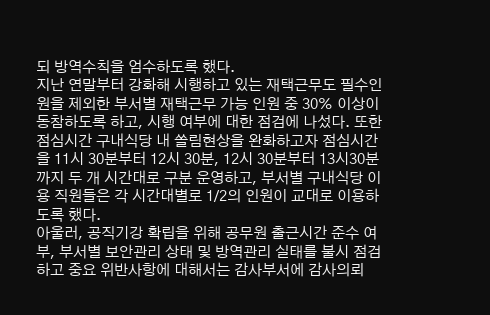되 방역수칙을 엄수하도록 했다.
지난 연말부터 강화해 시행하고 있는 재택근무도 필수인원을 제외한 부서별 재택근무 가능 인원 중 30% 이상이 동참하도록 하고, 시행 여부에 대한 점검에 나섰다. 또한 점심시간 구내식당 내 쏠림현상을 완화하고자 점심시간을 11시 30분부터 12시 30분, 12시 30분부터 13시30분까지 두 개 시간대로 구분 운영하고, 부서별 구내식당 이용 직원들은 각 시간대별로 1/2의 인원이 교대로 이용하도록 했다.
아울러, 공직기강 확립을 위해 공무원 출근시간 준수 여부, 부서별 보안관리 상태 및 방역관리 실태를 불시 점검하고 중요 위반사항에 대해서는 감사부서에 감사의뢰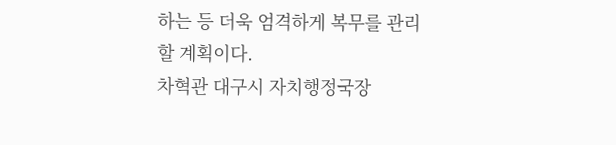하는 등 더욱 엄격하게 복무를 관리할 계획이다.
차혁관 대구시 자치행정국장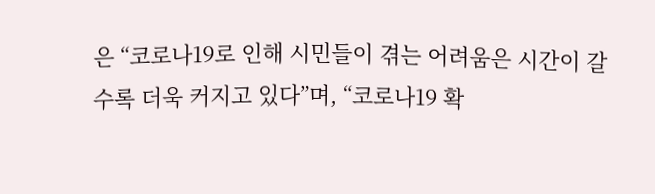은 “코로나19로 인해 시민들이 겪는 어려움은 시간이 갈수록 더욱 커지고 있다”며, “코로나19 확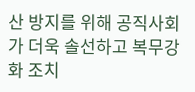산 방지를 위해 공직사회가 더욱 솔선하고 복무강화 조치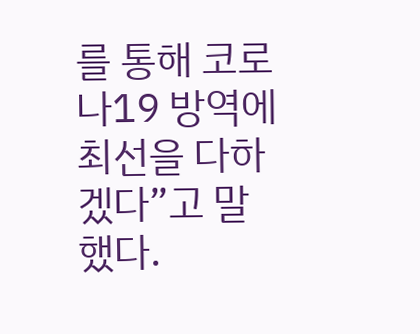를 통해 코로나19 방역에 최선을 다하겠다”고 말했다.